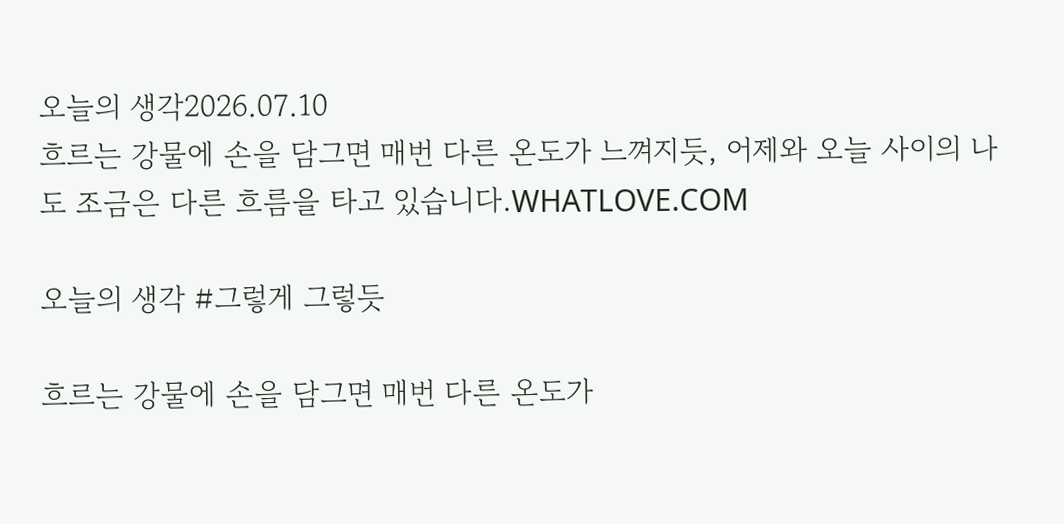오늘의 생각2026.07.10
흐르는 강물에 손을 담그면 매번 다른 온도가 느껴지듯, 어제와 오늘 사이의 나도 조금은 다른 흐름을 타고 있습니다.WHATLOVE.COM

오늘의 생각 #그렇게 그렇듯

흐르는 강물에 손을 담그면 매번 다른 온도가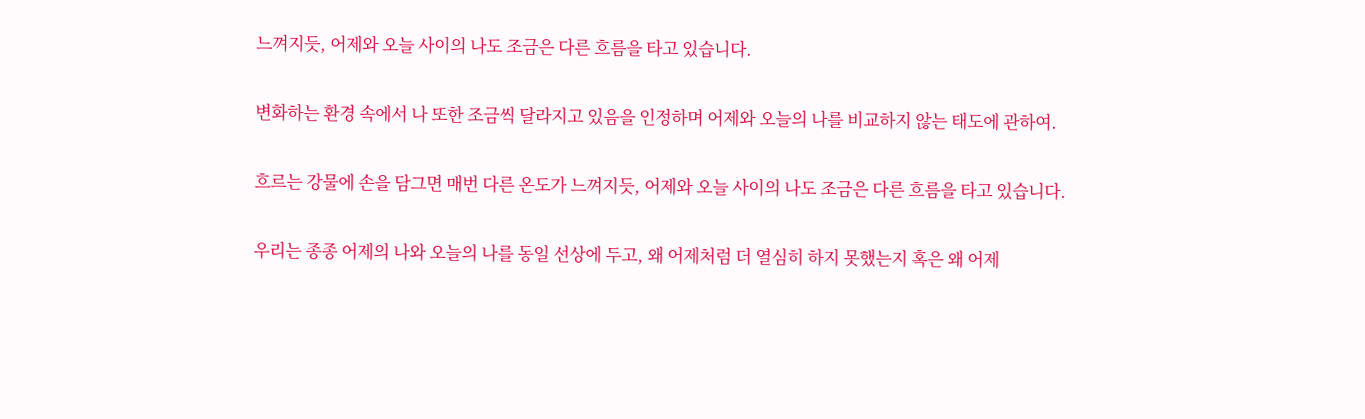느껴지듯, 어제와 오늘 사이의 나도 조금은 다른 흐름을 타고 있습니다.

변화하는 환경 속에서 나 또한 조금씩 달라지고 있음을 인정하며 어제와 오늘의 나를 비교하지 않는 태도에 관하여.

흐르는 강물에 손을 담그면 매번 다른 온도가 느껴지듯, 어제와 오늘 사이의 나도 조금은 다른 흐름을 타고 있습니다.

우리는 종종 어제의 나와 오늘의 나를 동일 선상에 두고, 왜 어제처럼 더 열심히 하지 못했는지 혹은 왜 어제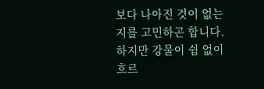보다 나아진 것이 없는지를 고민하곤 합니다. 하지만 강물이 쉼 없이 흐르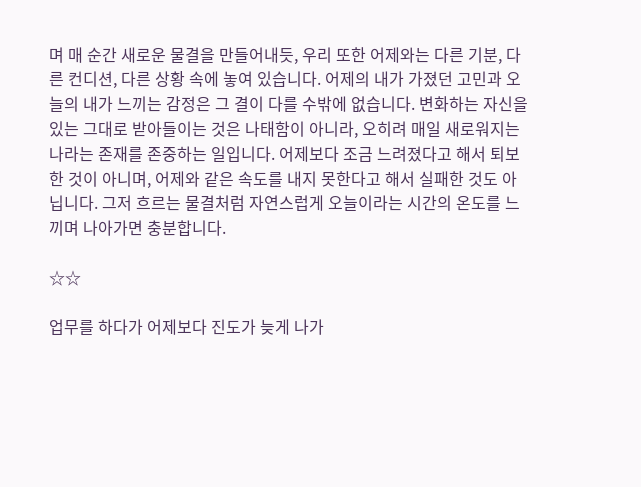며 매 순간 새로운 물결을 만들어내듯, 우리 또한 어제와는 다른 기분, 다른 컨디션, 다른 상황 속에 놓여 있습니다. 어제의 내가 가졌던 고민과 오늘의 내가 느끼는 감정은 그 결이 다를 수밖에 없습니다. 변화하는 자신을 있는 그대로 받아들이는 것은 나태함이 아니라, 오히려 매일 새로워지는 나라는 존재를 존중하는 일입니다. 어제보다 조금 느려졌다고 해서 퇴보한 것이 아니며, 어제와 같은 속도를 내지 못한다고 해서 실패한 것도 아닙니다. 그저 흐르는 물결처럼 자연스럽게 오늘이라는 시간의 온도를 느끼며 나아가면 충분합니다.

☆☆

업무를 하다가 어제보다 진도가 늦게 나가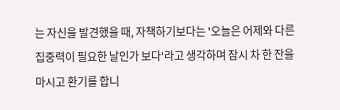는 자신을 발견했을 때, 자책하기보다는 '오늘은 어제와 다른 집중력이 필요한 날인가 보다'라고 생각하며 잠시 차 한 잔을 마시고 환기를 합니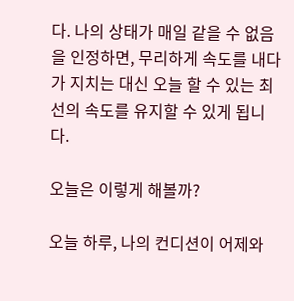다. 나의 상태가 매일 같을 수 없음을 인정하면, 무리하게 속도를 내다가 지치는 대신 오늘 할 수 있는 최선의 속도를 유지할 수 있게 됩니다.

오늘은 이렇게 해볼까?

오늘 하루, 나의 컨디션이 어제와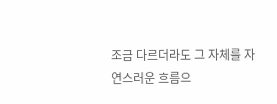조금 다르더라도 그 자체를 자연스러운 흐름으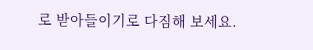로 받아들이기로 다짐해 보세요.